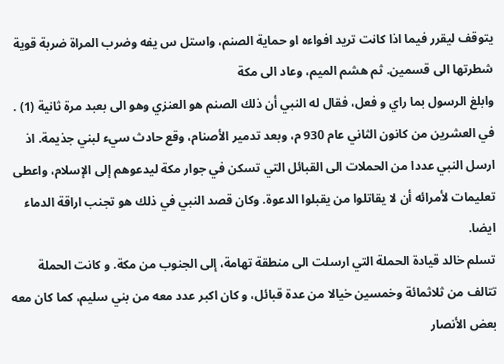يتوقف ليقرر فيما اذا كانت تريد افواءه او حماية الصنم، واستل س يفه وضرب المراة ضربة قوية شطرتها الى قسمين. ثم هشم الميم، وعاد الى مكة
وابلغ الرسول بما راي و فعل، فقال له النبي أن ذلك الصنم هو العنزي وهو الى بعبد مرة ثانية (1) .
في العشرين من كانون الثاني عام 930 م، وبعد تدمير الأصنام، وقع حادث سيء لبني جذيمة. اذ ارسل النبي عددا من الحملات الى القبائل التي تسكن في جوار مكة ليدعوهم إلى الإسلام، واعطى تعليمات لأمرائه أن لا يقاتلوا من يقبلوا الدعوة. وكان قصد النبي في ذلك هو تجنب اراقة الدماء ايضا.
تسلم خالد قيادة الحملة التي ارسلت الى منطقة تهامة، إلى الجنوب من مكة. و كانت الحملة تتالف من ثلاثمائة وخمسين خيالا من عدة قبائل، و كان اكبر عدد معه من بني سليم، كما كان معه بعض الأنصار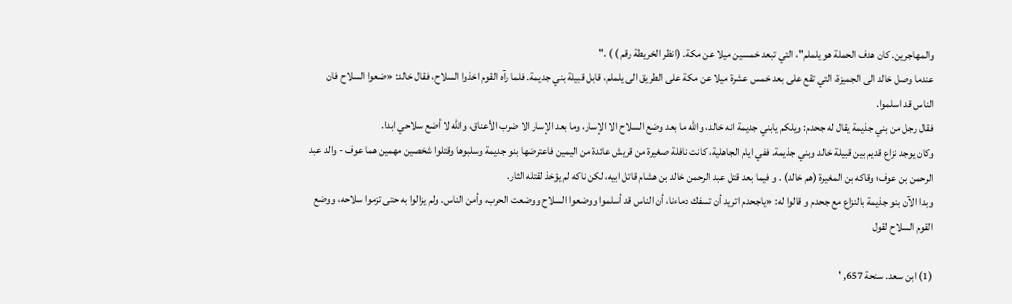والمهاجرين. كان هدف الحملة هو يلملم"، التي تبعد خمسين ميلا عن مكة. (انظر الخريطة رقم ) ) ."
عندما وصل خالد الى الجميزة، التي تقع على بعد خمس عشرة ميلا عن مكة على الطريق الى يلملم، قابل قبيلة بني جديمة. فلما رآه القوم اخذوا السلاح، فقال خالد: «ضعوا السلاح فان الناس قد اسلموا.
فقال رجل من بني جذيمة يقال له جحدم: ويلكم يابني جديمة انه خالد، والله ما بعد وضع السلاح الا الإسار، وما بعد الإسار الا ضرب الأعناق، والله لا أضع سلاحي ابدا.
وكان يوجد نزاع قديم بين قبيلة خالد وبني جذيمة. ففي ايام الجاهلية، كانت نافلة صغيرة من قريش عائدة من اليمين فاعترضها بنو جديمة وسلبوها وقتلوا شخصين مهمين هما عوف - والد عبد الرحمن بن عوف؛ وقاکه بن المغيرة (هم خالد) . و فيما بعد قتل عبد الرحمن خالد بن هشام قاتل ابيه، لكن ناکه لم يؤخذ لقتله الثار.
وبدا الآن بنو جذيمة بالنزاع مع جحدم و قالوا له: «ياجحدم اتريد أن تسفك دماءنا، أن الناس قد أسلموا ووضعوا السلاح ووضعت الحرب، وأمن الناس. ولم يزالوا به حتى تزموا سلاحه، ووضع القوم السلاح لقول

(1) ابن سعد. سنحة 657, '